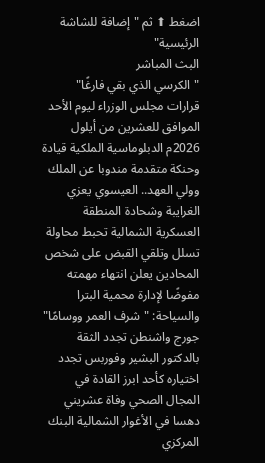اضغط ⬆ ثم "إضافة للشاشة الرئيسية"
البث المباشر
"الكرسي الذي بقي فارغًا" قرارات مجلس الوزراء ليوم الأحد الموافق للعشرين من أيلول 2026م الدبلوماسية الملكية قيادة وحنكة متقدمة مندوبا عن الملك وولي العهد.. العيسوي يعزي الغرايبة وشحادة المنطقة العسكرية الشمالية تحبط محاولة تسلل وتلقي القبض على شخص المحادين يعلن انتهاء مهمته مفوضًا لإدارة محمية البترا والسياحة: "شرف العمر ووسامًا" جورج واشنطن تجدد الثقة بالدكتور البشير وفوربس تجدد اختياره كأحد ابرز القادة في المجال الصحي وفاة عشريني دهسا في الأغوار الشمالية البنك المركزي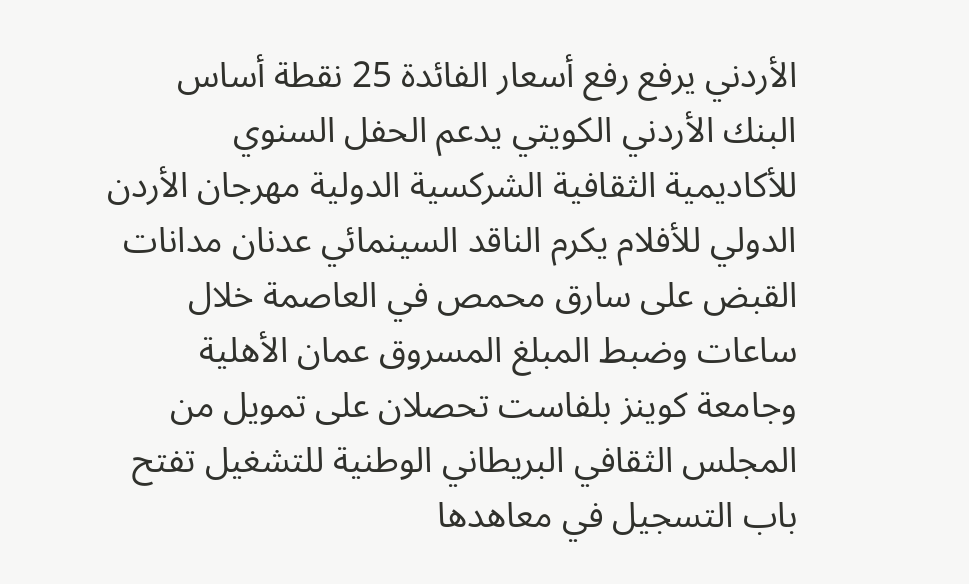الأردني يرفع رفع أسعار الفائدة 25 نقطة أساس البنك الأردني الكويتي يدعم الحفل السنوي للأكاديمية الثقافية الشركسية الدولية مهرجان الأردن الدولي للأفلام يكرم الناقد السينمائي عدنان مدانات القبض على سارق محمص في العاصمة خلال ساعات وضبط المبلغ المسروق عمان الأهلية وجامعة كوينز بلفاست تحصلان على تمويل من المجلس الثقافي البريطاني الوطنية للتشغيل تفتح باب التسجيل في معاهدها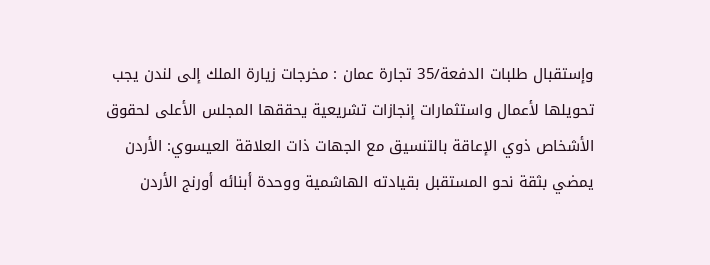وإستقبال طلبات الدفعة/35 تجارة عمان : مخرجات زيارة الملك إلى لندن يجب تحويلها لأعمال واستثمارات إنجازات تشريعية يحققها المجلس الأعلى لحقوق الأشخاص ذوي الإعاقة بالتنسيق مع الجهات ذات العلاقة العيسوي: الأردن يمضي بثقة نحو المستقبل بقيادته الهاشمية ووحدة أبنائه أورنج الأردن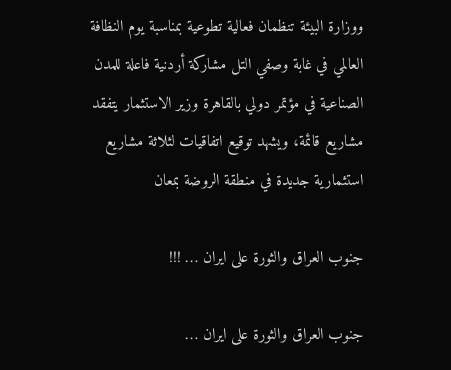ووزارة البيئة تنظمان فعالية تطوعية بمناسبة يوم النظافة العالمي في غابة وصفي التل مشاركة أردنية فاعلة للمدن الصناعية في مؤتمر دولي بالقاهرة وزير الاستثمار يتفقد مشاريع قائمة، ويشهد توقيع اتفاقيات لثلاثة مشاريع استثمارية جديدة في منطقة الروضة بمعان

جنوب العراق والثورة على ايران … !!!

جنوب العراق والثورة على ايران …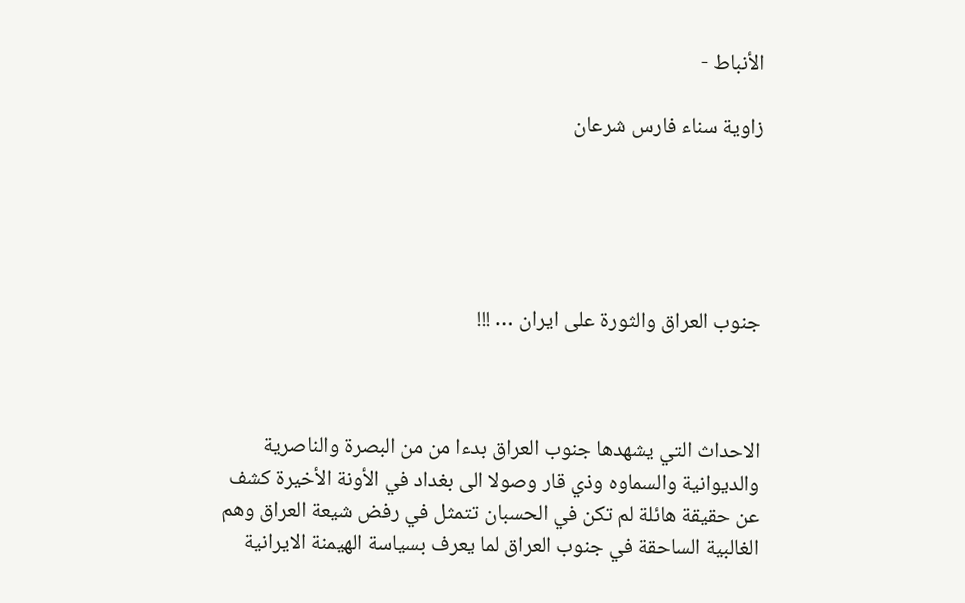الأنباط -

زاوية سناء فارس شرعان





جنوب العراق والثورة على ايران … !!!



الاحداث التي يشهدها جنوب العراق بدءا من من البصرة والناصرية والديوانية والسماوه وذي قار وصولا الى بغداد في الأونة الأخيرة كشف عن حقيقة هائلة لم تكن في الحسبان تتمثل في رفض شيعة العراق وهم الغالبية الساحقة في جنوب العراق لما يعرف بسياسة الهيمنة الايرانية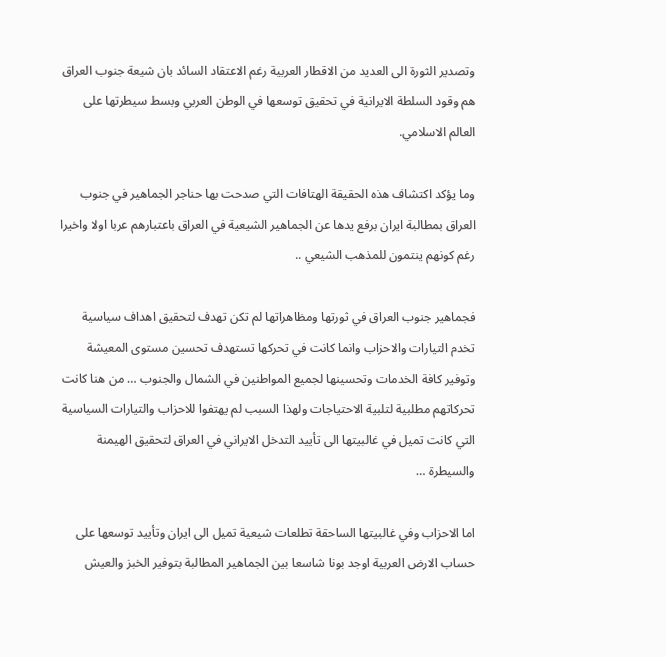وتصدير الثورة الى العديد من الاقطار العربية رغم الاعتقاد السائد بان شيعة جنوب العراق هم وقود السلطة الايرانية في تحقيق توسعها في الوطن العربي وبسط سيطرتها على العالم الاسلامي.

وما يؤكد اكتشاف هذه الحقيقة الهتافات التي صدحت بها حناجر الجماهير في جنوب العراق بمطالبة ايران برفع يدها عن الجماهير الشيعية في العراق باعتبارهم عربا اولا واخيرا رغم كونهم ينتمون للمذهب الشيعي ..

فجماهير جنوب العراق في ثورتها ومظاهراتها لم تكن تهدف لتحقيق اهداف سياسية تخدم التيارات والاحزاب وانما كانت في تحركها تستهدف تحسين مستوى المعيشة وتوفير كافة الخدمات وتحسينها لجميع المواطنين في الشمال والجنوب … من هنا كانت تحركاتهم مطلبية لتلبية الاحتياجات ولهذا السبب لم يهتفوا للاحزاب والتيارات السياسية التي كانت تميل في غالبيتها الى تأييد التدخل الايراني في العراق لتحقيق الهيمنة والسيطرة …

اما الاحزاب وفي غالبيتها الساحقة تطلعات شيعية تميل الى ايران وتأييد توسعها على حساب الارض العربية اوجد بونا شاسعا بين الجماهير المطالبة بتوفير الخبز والعيش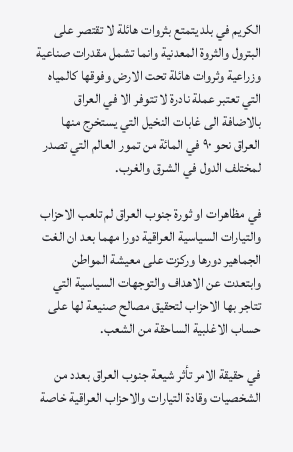الكريم في بلد يتمتع بثروات هائلة لا تقتصر على البترول والثروة المعدنية وانما تشمل مقدرات صناعية وزراعية وثروات هائلة تحت الارض وفوقها كالمياه التي تعتبر عملة نادرة لا تتوفر الا في العراق بالاضافة الى غابات النخيل التي يستخرج منها العراق نحو ٩٠ في المائة من تمور العالم التي تصدر لمختلف الدول في الشرق والغرب.

في مظاهرات او ثورة جنوب العراق لم تلعب الاحزاب والتيارات السياسية العراقية دورا مهما بعد ان الغت الجماهير دورها وركزت على معيشة المواطن وابتعدت عن الاهداف والتوجهات السياسية التي تتاجر بها الاحزاب لتحقيق مصالح صنيعة لها على حساب الاغلبية الساحقة من الشعب.

في حقيقة الامر تأثر شيعة جنوب العراق بعدد من الشخصيات وقادة التيارات والاحزاب العراقية خاصة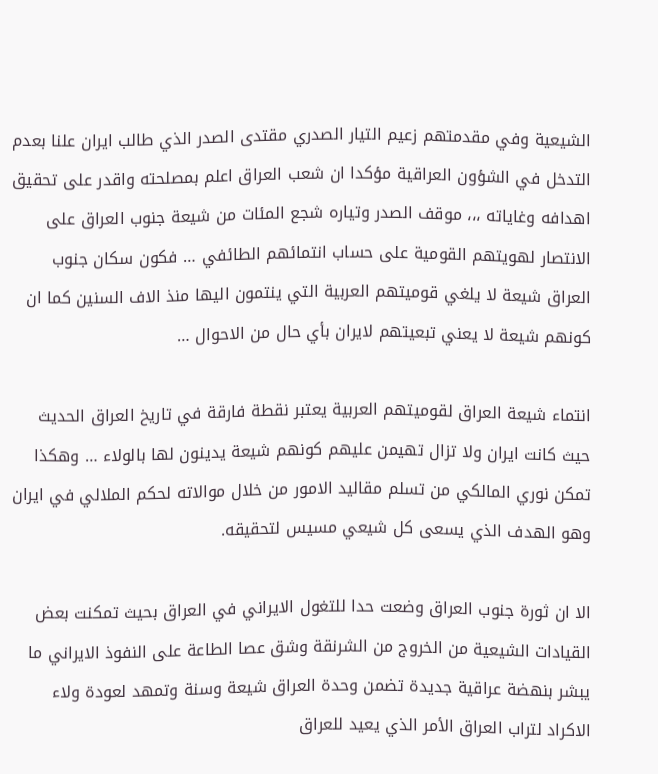الشيعية وفي مقدمتهم زعيم التيار الصدري مقتدى الصدر الذي طالب ايران علنا بعدم التدخل في الشؤون العراقية مؤكدا ان شعب العراق اعلم بمصلحته واقدر على تحقيق اهدافه وغاياته ،،، موقف الصدر وتياره شجع المئات من شيعة جنوب العراق على الانتصار لهويتهم القومية على حساب انتمائهم الطائفي … فكون سكان جنوب العراق شيعة لا يلغي قوميتهم العربية التي ينتمون اليها منذ الاف السنين كما ان كونهم شيعة لا يعني تبعيتهم لايران بأي حال من الاحوال …

انتماء شيعة العراق لقوميتهم العربية يعتبر نقطة فارقة في تاريخ العراق الحديث حيث كانت ايران ولا تزال تهيمن عليهم كونهم شيعة يدينون لها بالولاء … وهكذا تمكن نوري المالكي من تسلم مقاليد الامور من خلال موالاته لحكم الملالي في ايران وهو الهدف الذي يسعى كل شيعي مسيس لتحقيقه.

الا ان ثورة جنوب العراق وضعت حدا للتغول الايراني في العراق بحيث تمكنت بعض القيادات الشيعية من الخروج من الشرنقة وشق عصا الطاعة على النفوذ الايراني ما يبشر بنهضة عراقية جديدة تضمن وحدة العراق شيعة وسنة وتمهد لعودة ولاء الاكراد لتراب العراق الأمر الذي يعيد للعراق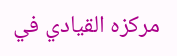مركزه القيادي في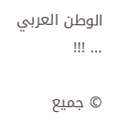الوطن العربي … !!!

© جميع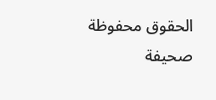الحقوق محفوظة صحيفة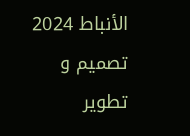الأنباط 2024
تصميم و تطوير